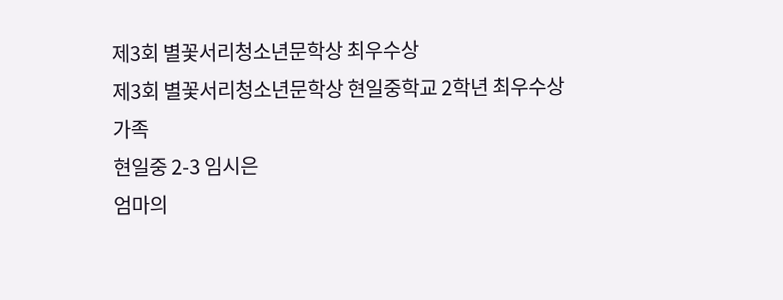제3회 별꽃서리청소년문학상 최우수상
제3회 별꽃서리청소년문학상 현일중학교 2학년 최우수상
가족
현일중 2-3 임시은
엄마의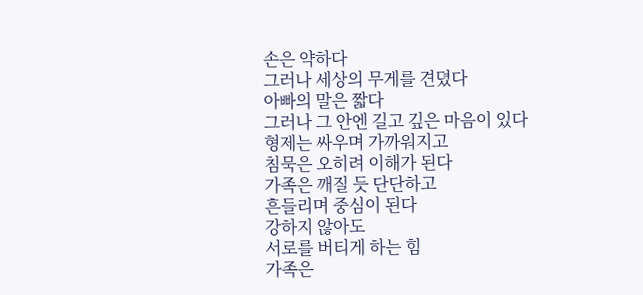손은 약하다
그러나 세상의 무게를 견뎠다
아빠의 말은 짧다
그러나 그 안엔 길고 깊은 마음이 있다
형제는 싸우며 가까워지고
침묵은 오히려 이해가 된다
가족은 깨질 듯 단단하고
흔들리며 중심이 된다
강하지 않아도
서로를 버티게 하는 힘
가족은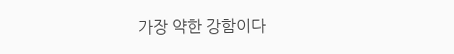가장 약한 강함이다